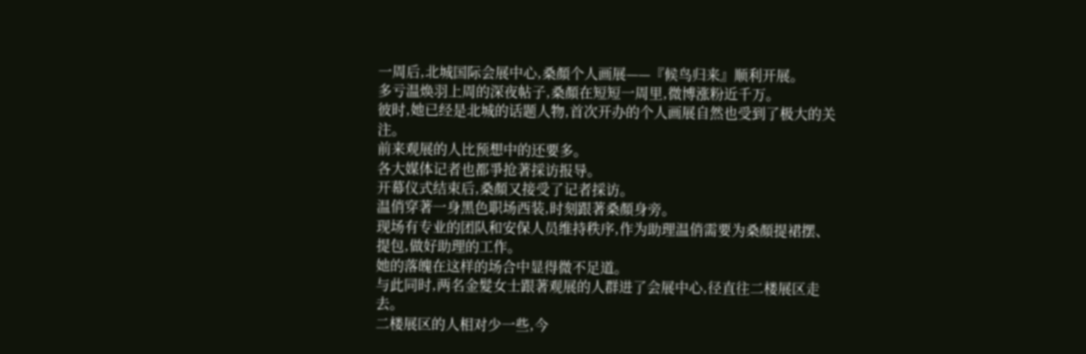一周后,北城国际会展中心,桑顏个人画展——『候鸟归来』顺利开展。
多亏温焕羽上周的深夜帖子,桑顏在短短一周里,微博涨粉近千万。
彼时,她已经是北城的话题人物,首次开办的个人画展自然也受到了极大的关注。
前来观展的人比预想中的还要多。
各大媒体记者也都爭抢著採访报导。
开幕仪式结束后,桑顏又接受了记者採访。
温俏穿著一身黑色职场西装,时刻跟著桑顏身旁。
现场有专业的团队和安保人员维持秩序,作为助理温俏需要为桑顏提裙摆、提包,做好助理的工作。
她的落魄在这样的场合中显得微不足道。
与此同时,两名金髮女士跟著观展的人群进了会展中心,径直往二楼展区走去。
二楼展区的人相对少一些,今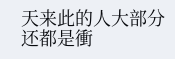天来此的人大部分还都是衝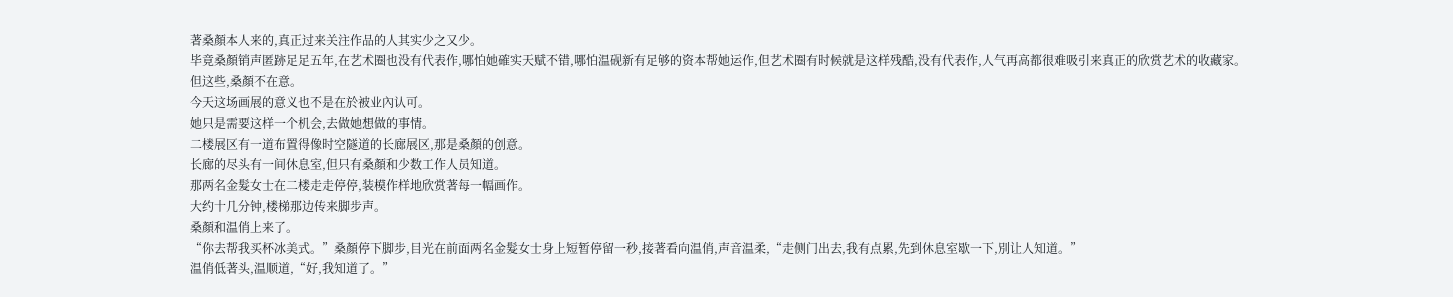著桑顏本人来的,真正过来关注作品的人其实少之又少。
毕竟桑顏销声匿跡足足五年,在艺术圈也没有代表作,哪怕她確实天赋不错,哪怕温砚新有足够的资本帮她运作,但艺术圈有时候就是这样残酷,没有代表作,人气再高都很难吸引来真正的欣赏艺术的收藏家。
但这些,桑顏不在意。
今天这场画展的意义也不是在於被业內认可。
她只是需要这样一个机会,去做她想做的事情。
二楼展区有一道布置得像时空隧道的长廊展区,那是桑顏的创意。
长廊的尽头有一间休息室,但只有桑顏和少数工作人员知道。
那两名金髮女士在二楼走走停停,装模作样地欣赏著每一幅画作。
大约十几分钟,楼梯那边传来脚步声。
桑顏和温俏上来了。
“你去帮我买杯冰美式。”桑顏停下脚步,目光在前面两名金髮女士身上短暂停留一秒,接著看向温俏,声音温柔,“走侧门出去,我有点累,先到休息室歇一下,別让人知道。”
温俏低著头,温顺道,“好,我知道了。”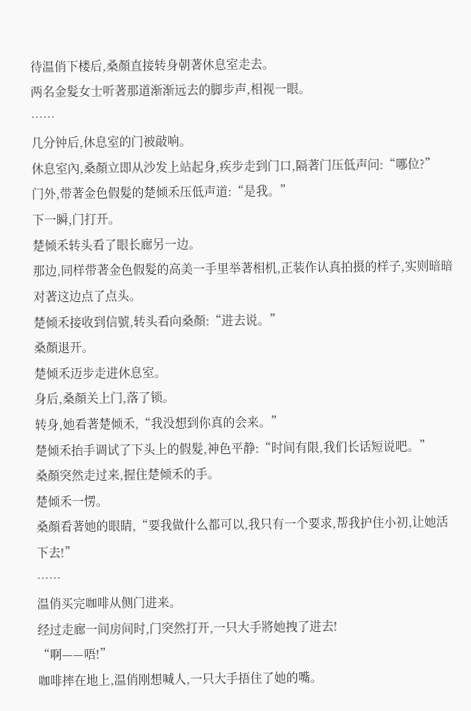待温俏下楼后,桑顏直接转身朝著休息室走去。
两名金髮女士听著那道渐渐远去的脚步声,相视一眼。
……
几分钟后,休息室的门被敲响。
休息室內,桑顏立即从沙发上站起身,疾步走到门口,隔著门压低声问:“哪位?”
门外,带著金色假髮的楚倾禾压低声道:“是我。”
下一瞬,门打开。
楚倾禾转头看了眼长廊另一边。
那边,同样带著金色假髮的高美一手里举著相机,正装作认真拍摄的样子,实则暗暗对著这边点了点头。
楚倾禾接收到信號,转头看向桑顏:“进去说。”
桑顏退开。
楚倾禾迈步走进休息室。
身后,桑顏关上门,落了锁。
转身,她看著楚倾禾,“我没想到你真的会来。”
楚倾禾抬手调试了下头上的假髮,神色平静:“时间有限,我们长话短说吧。”
桑顏突然走过来,握住楚倾禾的手。
楚倾禾一愣。
桑顏看著她的眼睛,“要我做什么都可以,我只有一个要求,帮我护住小初,让她活下去!”
……
温俏买完咖啡从侧门进来。
经过走廊一间房间时,门突然打开,一只大手將她拽了进去!
“啊——唔!”
咖啡摔在地上,温俏刚想喊人,一只大手捂住了她的嘴。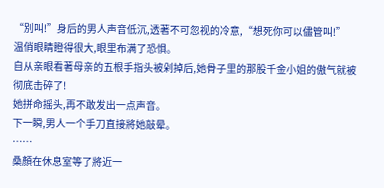“別叫!”身后的男人声音低沉,透著不可忽视的冷意,“想死你可以儘管叫!”
温俏眼睛瞪得很大,眼里布满了恐惧。
自从亲眼看著母亲的五根手指头被剁掉后,她骨子里的那股千金小姐的傲气就被彻底击碎了!
她拼命摇头,再不敢发出一点声音。
下一瞬,男人一个手刀直接將她敲晕。
……
桑顏在休息室等了將近一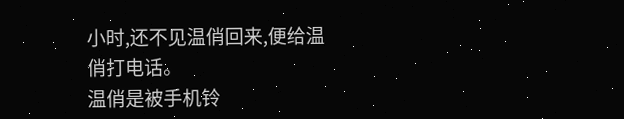小时,还不见温俏回来,便给温俏打电话。
温俏是被手机铃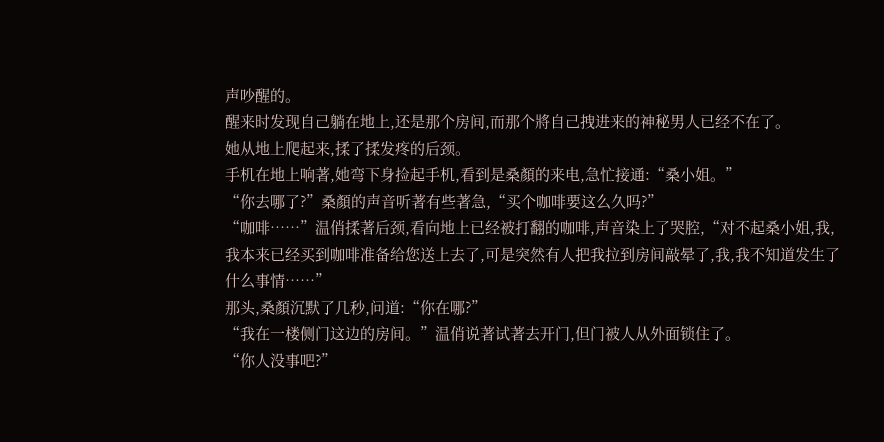声吵醒的。
醒来时发现自己躺在地上,还是那个房间,而那个將自己拽进来的神秘男人已经不在了。
她从地上爬起来,揉了揉发疼的后颈。
手机在地上响著,她弯下身捡起手机,看到是桑顏的来电,急忙接通:“桑小姐。”
“你去哪了?”桑顏的声音听著有些著急,“买个咖啡要这么久吗?”
“咖啡……”温俏揉著后颈,看向地上已经被打翻的咖啡,声音染上了哭腔,“对不起桑小姐,我,我本来已经买到咖啡准备给您送上去了,可是突然有人把我拉到房间敲晕了,我,我不知道发生了什么事情……”
那头,桑顏沉默了几秒,问道:“你在哪?”
“我在一楼侧门这边的房间。”温俏说著试著去开门,但门被人从外面锁住了。
“你人没事吧?”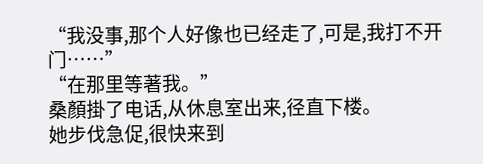“我没事,那个人好像也已经走了,可是,我打不开门……”
“在那里等著我。”
桑顏掛了电话,从休息室出来,径直下楼。
她步伐急促,很快来到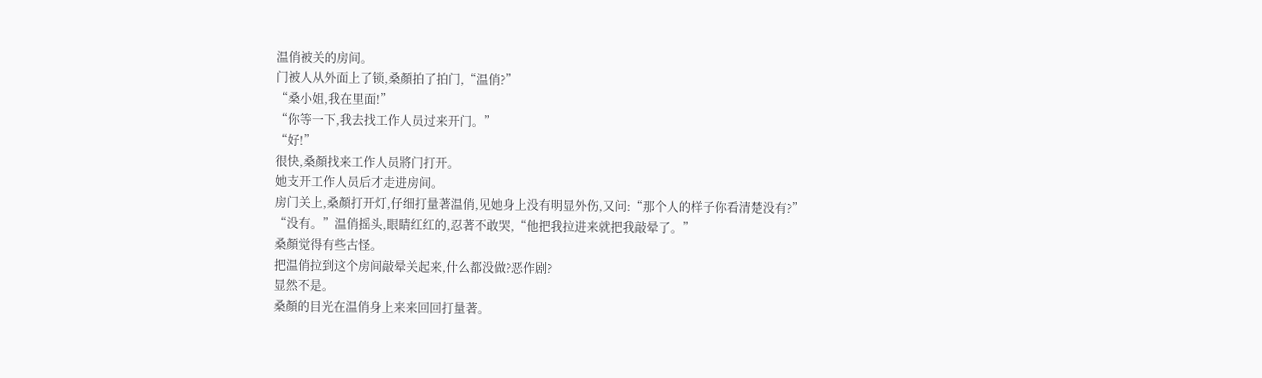温俏被关的房间。
门被人从外面上了锁,桑顏拍了拍门,“温俏?”
“桑小姐,我在里面!”
“你等一下,我去找工作人员过来开门。”
“好!”
很快,桑顏找来工作人员將门打开。
她支开工作人员后才走进房间。
房门关上,桑顏打开灯,仔细打量著温俏,见她身上没有明显外伤,又问:“那个人的样子你看清楚没有?”
“没有。”温俏摇头,眼睛红红的,忍著不敢哭,“他把我拉进来就把我敲晕了。”
桑顏觉得有些古怪。
把温俏拉到这个房间敲晕关起来,什么都没做?恶作剧?
显然不是。
桑顏的目光在温俏身上来来回回打量著。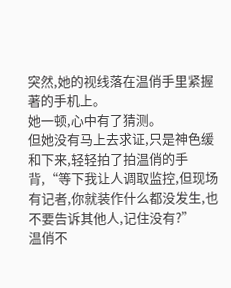突然,她的视线落在温俏手里紧握著的手机上。
她一顿,心中有了猜测。
但她没有马上去求证,只是神色缓和下来,轻轻拍了拍温俏的手背,“等下我让人调取监控,但现场有记者,你就装作什么都没发生,也不要告诉其他人,记住没有?”
温俏不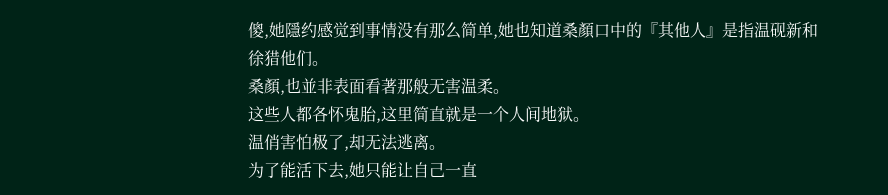傻,她隱约感觉到事情没有那么简单,她也知道桑顏口中的『其他人』是指温砚新和徐猎他们。
桑顏,也並非表面看著那般无害温柔。
这些人都各怀鬼胎,这里简直就是一个人间地狱。
温俏害怕极了,却无法逃离。
为了能活下去,她只能让自己一直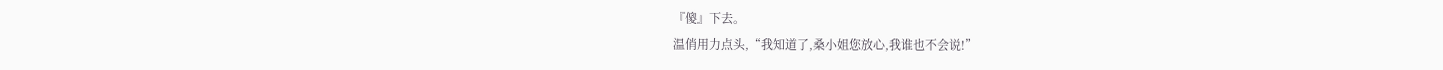『傻』下去。
温俏用力点头,“我知道了,桑小姐您放心,我谁也不会说!”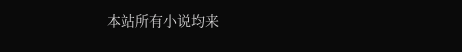本站所有小说均来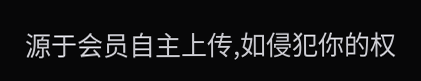源于会员自主上传,如侵犯你的权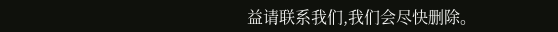益请联系我们,我们会尽快删除。